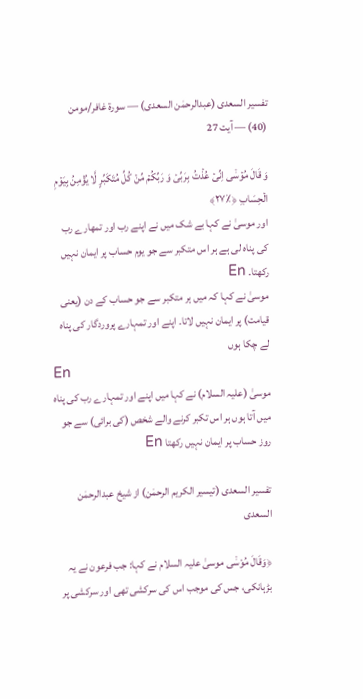تفسیر السعدی (عبدالرحمٰن السعدی) — سورۃ غافر/مومن (40) — آیت 27

وَ قَالَ مُوۡسٰۤی اِنِّیۡ عُذۡتُ بِرَبِّیۡ وَ رَبِّکُمۡ مِّنۡ کُلِّ مُتَکَبِّرٍ لَّا یُؤۡمِنُ بِیَوۡمِ الۡحِسَابِ ﴿٪۲۷﴾
اور موسیٰ نے کہا بے شک میں نے اپنے رب اور تمھارے رب کی پناہ لی ہے ہر اس متکبر سے جو یوم حساب پر ایمان نہیں رکھتا۔ En
موسیٰ نے کہا کہ میں ہر متکبر سے جو حساب کے دن (یعنی قیامت) پر ایمان نہیں لاتا۔ اپنے اور تمہارے پروردگار کی پناہ لے چکا ہوں
En
موسیٰ (علیہ السلام) نے کہا میں اپنے اور تمہارے رب کی پناه میں آتا ہوں ہر اس تکبر کرنے والے شخص (کی برائی) سے جو روز حساب پر ایمان نہیں رکھتا En

تفسیر السعدی (تیسیر الکریم الرحمٰن) از شیخ عبدالرحمٰن السعدی

﴿وَقَالَ مُوْسٰۤى موسیٰ علیہ السلام نے کہا: جب فرعون نے یہ بڑہانکی، جس کی موجب اس کی سرکشی تھی اور سرکشی پر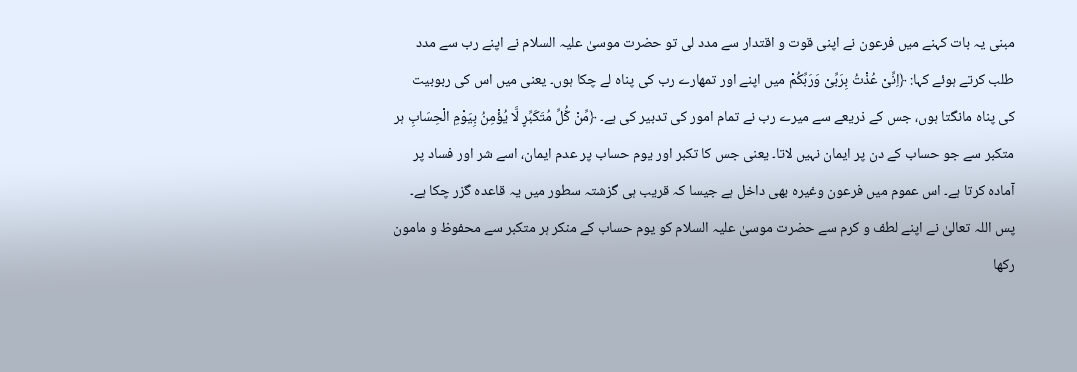مبنی یہ بات کہنے میں فرعون نے اپنی قوت و اقتدار سے مدد لی تو حضرت موسیٰ علیہ السلام نے اپنے رب سے مدد طلب کرتے ہوئے کہا: ﴿اِنِّیْ عُذْتُ بِرَبِّیْ وَرَبِّكُمْ میں اپنے اور تمھارے رب کی پناہ لے چکا ہوں۔ یعنی میں اس کی ربوبیت کی پناہ مانگتا ہوں، جس کے ذریعے سے میرے رب نے تمام امور کی تدبیر کی ہے۔ ﴿مِّنْ كُ٘لِّ مُتَكَبِّرٍ لَّا یُؤْمِنُ بِیَوْمِ الْحِسَابِ ہر متکبر سے جو حساب کے دن پر ایمان نہیں لاتا۔ یعنی جس کا تکبر اور یوم حساب پر عدم ایمان، اسے شر اور فساد پر آمادہ کرتا ہے۔ اس عموم میں فرعون وغیرہ بھی داخل ہے جیسا کہ قریب ہی گزشتہ سطور میں یہ قاعدہ گزر چکا ہے۔ پس اللہ تعالیٰ نے اپنے لطف و کرم سے حضرت موسیٰ علیہ السلام کو یوم حساب کے منکر ہر متکبر سے محفوظ و مامون رکھا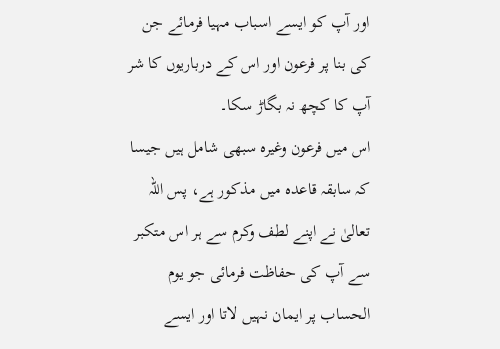اور آپ کو ایسے اسباب مہیا فرمائے جن کی بنا پر فرعون اور اس کے درباریوں کا شر آپ کا کچھ نہ بگاڑ سکا۔
اس میں فرعون وغیرہ سبھی شامل ہیں جیسا کہ سابقہ قاعدہ میں مذکور ہے، پس اللہ تعالیٰ نے اپنے لطف وکرم سے ہر اس متکبر سے آپ کی حفاظت فرمائی جو یوم الحساب پر ایمان نہیں لاتا اور ایسے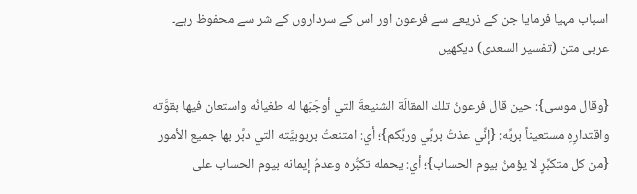اسباب مہیا فرمایا جن کے ذریعے سے فرعون اور اس کے سرداروں کے شر سے محفوظ رہے۔
عربی متن (تفسیر السعدی) دیکھیں

{وقال موسى}: حين قال فرعونُ تلك المقالَة الشنيعةَ التي أوجَبَها له طغيانُه واستعان فيها بقوَّته واقتدارِهِ مستعيناً بربِّه: {إنِّي عذتُ بربِّي وربِّكم}؛ أي: امتنعتُ بربوبيَّته التي دبَّر بها جميع الأمور {من كل متكبِّرٍ لا يؤمنُ بيوم الحساب}؛ أي: يحمله تكبُّره وعدمُ إيمانه بيوم الحساب على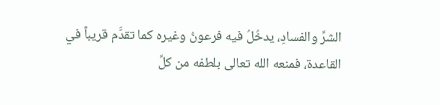الشرِّ والفسادِ، يدخُلُ فيه فرعونُ وغيره كما تقدَّم قريباً في القاعدة، فمنعه الله تعالى بلطفه من كلِّ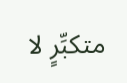متكبِّرٍ لا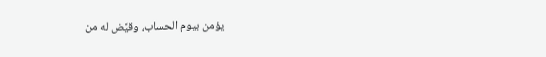يؤمن بيوم الحساب، وقيَّض له من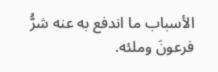الأسباب ما اندفع به عنه شرُّ فرعونَ وملئه.